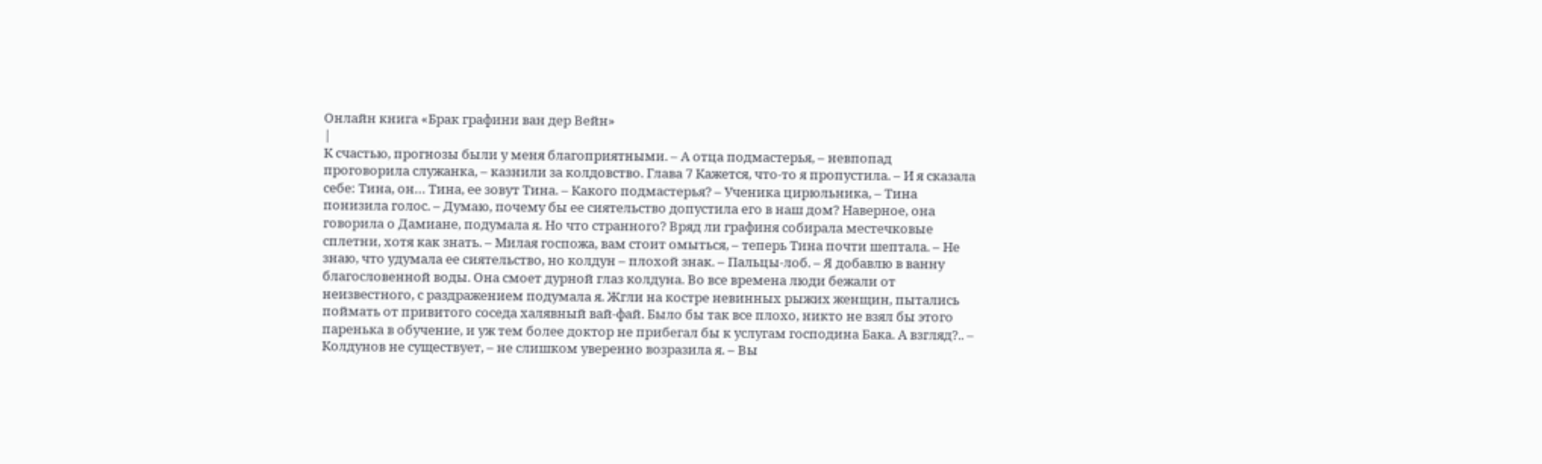Онлайн книга «Брак графини ван дер Вейн»
|
К счастью, прогнозы были у меня благоприятными. – А отца подмастерья, – невпопад проговорила служанка, – казнили за колдовство. Глава 7 Кажется, что-то я пропустила. – И я сказала себе: Тина, он… Тина, ее зовут Тина. – Какого подмастерья? – Ученика цирюльника, – Тина понизила голос. – Думаю, почему бы ее сиятельство допустила его в наш дом? Наверное, она говорила о Дамиане, подумала я. Но что странного? Вряд ли графиня собирала местечковые сплетни, хотя как знать. – Милая госпожа, вам стоит омыться, – теперь Тина почти шептала. – Не знаю, что удумала ее сиятельство, но колдун – плохой знак. – Пальцы-лоб. – Я добавлю в ванну благословенной воды. Она смоет дурной глаз колдуна. Во все времена люди бежали от неизвестного, с раздражением подумала я. Жгли на костре невинных рыжих женщин, пытались поймать от привитого соседа халявный вай-фай. Было бы так все плохо, никто не взял бы этого паренька в обучение, и уж тем более доктор не прибегал бы к услугам господина Бака. А взгляд?.. – Колдунов не существует, – не слишком уверенно возразила я. – Вы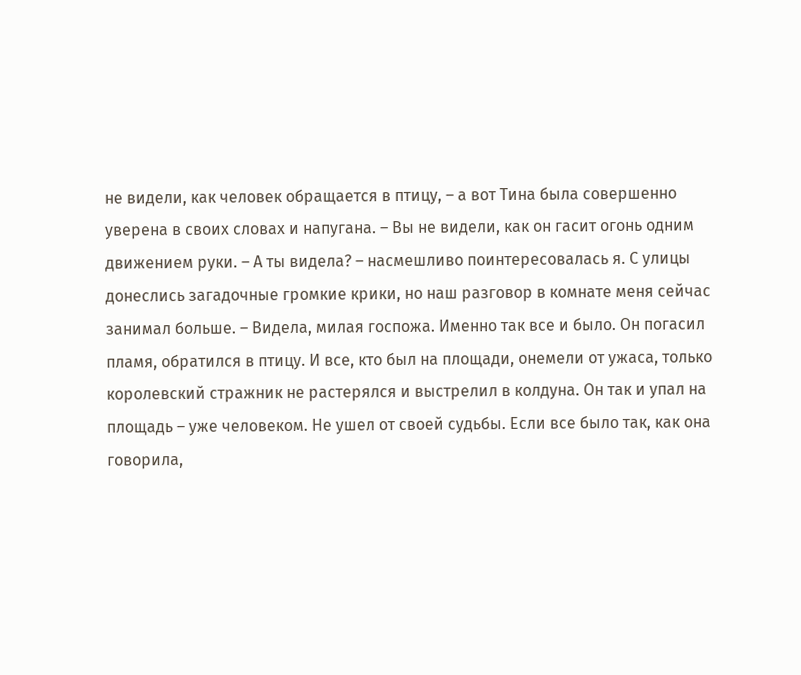не видели, как человек обращается в птицу, – а вот Тина была совершенно уверена в своих словах и напугана. – Вы не видели, как он гасит огонь одним движением руки. – А ты видела? – насмешливо поинтересовалась я. С улицы донеслись загадочные громкие крики, но наш разговор в комнате меня сейчас занимал больше. – Видела, милая госпожа. Именно так все и было. Он погасил пламя, обратился в птицу. И все, кто был на площади, онемели от ужаса, только королевский стражник не растерялся и выстрелил в колдуна. Он так и упал на площадь – уже человеком. Не ушел от своей судьбы. Если все было так, как она говорила,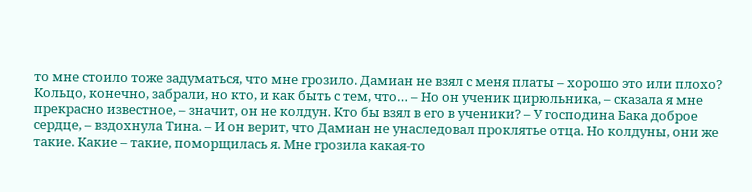то мне стоило тоже задуматься, что мне грозило. Дамиан не взял с меня платы – хорошо это или плохо? Кольцо, конечно, забрали, но кто, и как быть с тем, что… – Но он ученик цирюльника, – сказала я мне прекрасно известное, – значит, он не колдун. Кто бы взял в его в ученики? – У господина Бака доброе сердце, – вздохнула Тина. – И он верит, что Дамиан не унаследовал проклятье отца. Но колдуны, они же такие. Какие – такие, поморщилась я. Мне грозила какая-то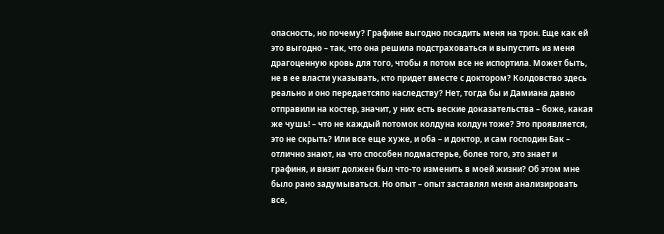опасность, но почему? Графине выгодно посадить меня на трон. Еще как ей это выгодно – так, что она решила подстраховаться и выпустить из меня драгоценную кровь для того, чтобы я потом все не испортила. Может быть, не в ее власти указывать, кто придет вместе с доктором? Колдовство здесь реально и оно передаетсяпо наследству? Нет, тогда бы и Дамиана давно отправили на костер, значит, у них есть веские доказательства – боже, какая же чушь! – что не каждый потомок колдуна колдун тоже? Это проявляется, это не скрыть? Или все еще хуже, и оба – и доктор, и сам господин Бак – отлично знают, на что способен подмастерье, более того, это знает и графиня, и визит должен был что-то изменить в моей жизни? Об этом мне было рано задумываться. Но опыт – опыт заставлял меня анализировать все,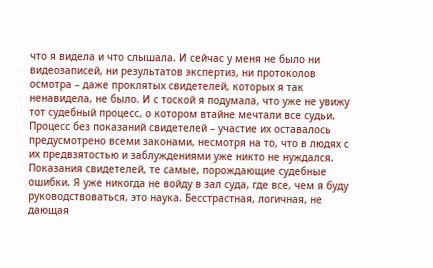что я видела и что слышала. И сейчас у меня не было ни видеозаписей, ни результатов экспертиз, ни протоколов осмотра – даже проклятых свидетелей, которых я так ненавидела, не было. И с тоской я подумала, что уже не увижу тот судебный процесс, о котором втайне мечтали все судьи. Процесс без показаний свидетелей – участие их оставалось предусмотрено всеми законами, несмотря на то, что в людях с их предвзятостью и заблуждениями уже никто не нуждался. Показания свидетелей, те самые, порождающие судебные ошибки. Я уже никогда не войду в зал суда, где все, чем я буду руководствоваться, это наука. Бесстрастная, логичная, не дающая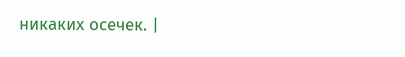никаких осечек. |